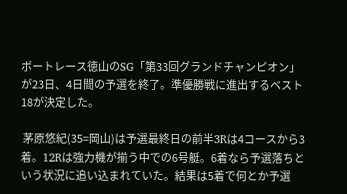ボートレース徳山のSG「第33回グランドチャンピオン」が23日、4日間の予選を終了。準優勝戦に進出するベスト18が決定した。

 茅原悠紀(35=岡山)は予選最終日の前半3Rは4コースから3着。12Rは強力機が揃う中での6号艇。6着なら予選落ちという状況に追い込まれていた。結果は5着で何とか予選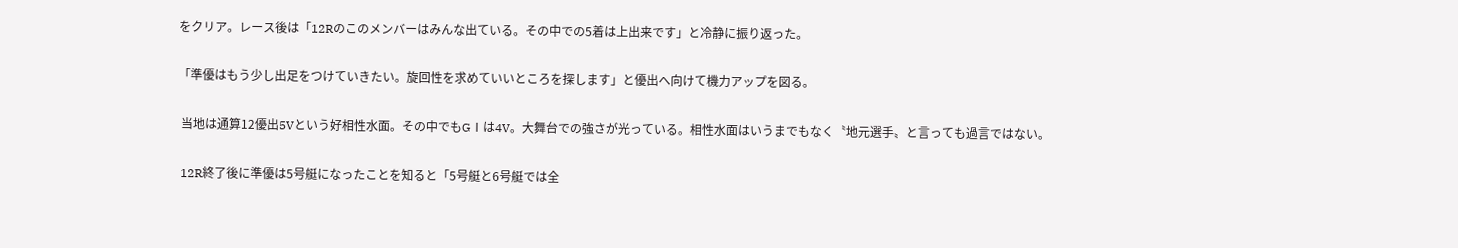をクリア。レース後は「12Rのこのメンバーはみんな出ている。その中での5着は上出来です」と冷静に振り返った。

「準優はもう少し出足をつけていきたい。旋回性を求めていいところを探します」と優出へ向けて機力アップを図る。

 当地は通算12優出5Vという好相性水面。その中でもGⅠは4V。大舞台での強さが光っている。相性水面はいうまでもなく〝地元選手〟と言っても過言ではない。

 12R終了後に準優は5号艇になったことを知ると「5号艇と6号艇では全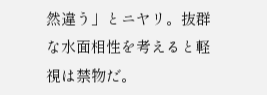然違う」とニヤリ。抜群な水面相性を考えると軽視は禁物だ。